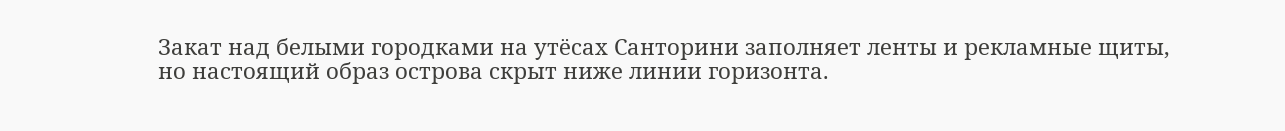Закат над белыми городками на утёсах Санторини заполняет ленты и рекламные щиты, но настоящий образ острова скрыт ниже линии горизонта.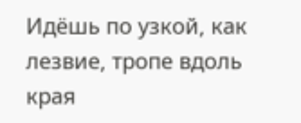Идёшь по узкой, как лезвие, тропе вдоль края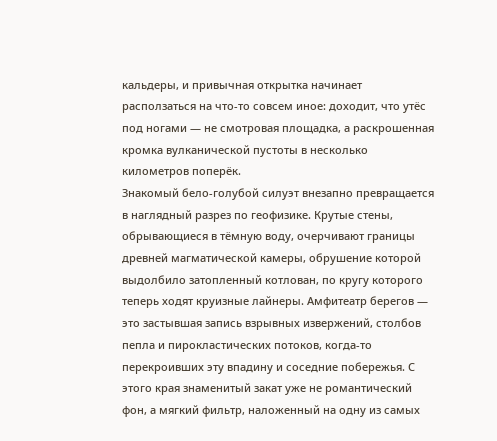кальдеры, и привычная открытка начинает расползаться на что‑то совсем иное: доходит, что утёс под ногами — не смотровая площадка, а раскрошенная кромка вулканической пустоты в несколько километров поперёк.
Знакомый бело‑голубой силуэт внезапно превращается в наглядный разрез по геофизике. Крутые стены, обрывающиеся в тёмную воду, очерчивают границы древней магматической камеры, обрушение которой выдолбило затопленный котлован, по кругу которого теперь ходят круизные лайнеры. Амфитеатр берегов — это застывшая запись взрывных извержений, столбов пепла и пирокластических потоков, когда‑то перекроивших эту впадину и соседние побережья. С этого края знаменитый закат уже не романтический фон, а мягкий фильтр, наложенный на одну из самых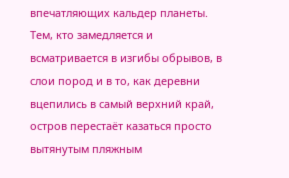впечатляющих кальдер планеты.
Тем, кто замедляется и всматривается в изгибы обрывов, в слои пород и в то, как деревни вцепились в самый верхний край, остров перестаёт казаться просто вытянутым пляжным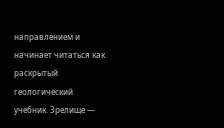направлением и начинает читаться как раскрытый геологический учебник. Зрелище —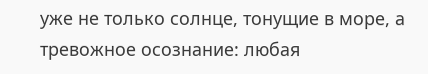уже не только солнце, тонущие в море, а тревожное осознание: любая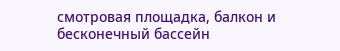смотровая площадка, балкон и бесконечный бассейн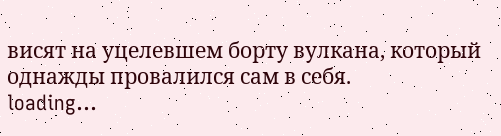висят на уцелевшем борту вулкана, который однажды провалился сам в себя.
loading...